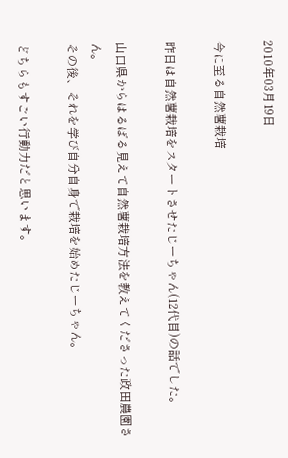2010年03月19日

今に至る自然薯栽培

昨日は自然薯栽培をスタートさせたじーちゃん(12代目)の話でした。

山口県からはるばる見えて自然薯栽培方法を教えてくださった政田農園さん。
その後、それを学び自分自身で栽培を始めたじーちゃん。

どちらもすごい行動力だと思います。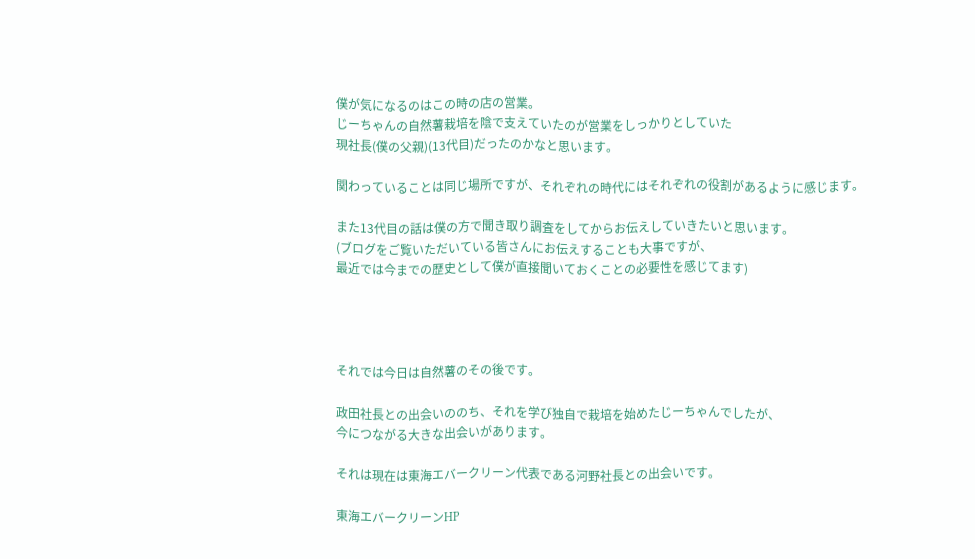僕が気になるのはこの時の店の営業。
じーちゃんの自然薯栽培を陰で支えていたのが営業をしっかりとしていた
現社長(僕の父親)(13代目)だったのかなと思います。

関わっていることは同じ場所ですが、それぞれの時代にはそれぞれの役割があるように感じます。

また13代目の話は僕の方で聞き取り調査をしてからお伝えしていきたいと思います。
(ブログをご覧いただいている皆さんにお伝えすることも大事ですが、
最近では今までの歴史として僕が直接聞いておくことの必要性を感じてます)




それでは今日は自然薯のその後です。

政田社長との出会いののち、それを学び独自で栽培を始めたじーちゃんでしたが、
今につながる大きな出会いがあります。

それは現在は東海エバークリーン代表である河野社長との出会いです。

東海エバークリーンHP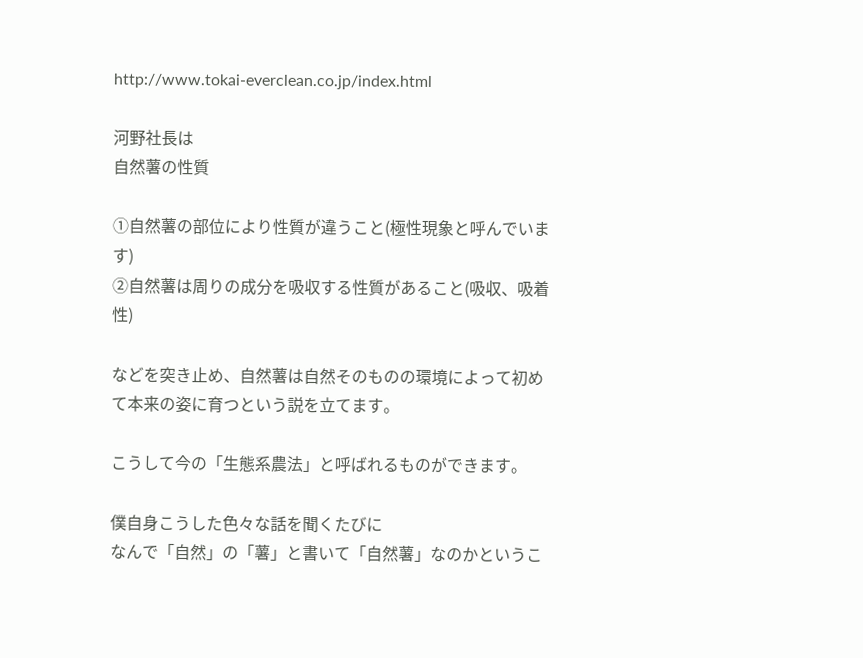http://www.tokai-everclean.co.jp/index.html

河野社長は
自然薯の性質

①自然薯の部位により性質が違うこと(極性現象と呼んでいます)
②自然薯は周りの成分を吸収する性質があること(吸収、吸着性)

などを突き止め、自然薯は自然そのものの環境によって初めて本来の姿に育つという説を立てます。

こうして今の「生態系農法」と呼ばれるものができます。

僕自身こうした色々な話を聞くたびに
なんで「自然」の「薯」と書いて「自然薯」なのかというこ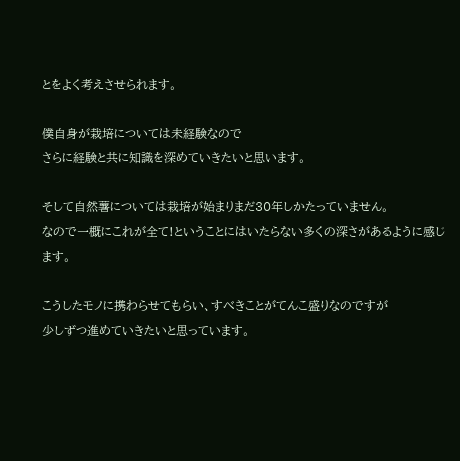とをよく考えさせられます。

僕自身が栽培については未経験なので
さらに経験と共に知識を深めていきたいと思います。

そして自然薯については栽培が始まりまだ30年しかたっていません。
なので一概にこれが全て!ということにはいたらない多くの深さがあるように感じます。

こうしたモノに携わらせてもらい、すべきことがてんこ盛りなのですが
少しずつ進めていきたいと思っています。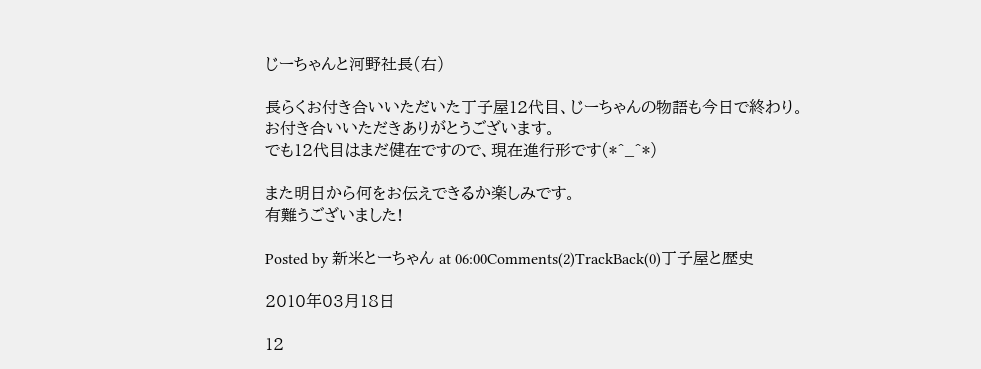じーちゃんと河野社長(右)

長らくお付き合いいただいた丁子屋12代目、じーちゃんの物語も今日で終わり。
お付き合いいただきありがとうございます。
でも12代目はまだ健在ですので、現在進行形です(*^_^*)

また明日から何をお伝えできるか楽しみです。
有難うございました!

Posted by 新米とーちゃん at 06:00Comments(2)TrackBack(0)丁子屋と歴史

2010年03月18日

12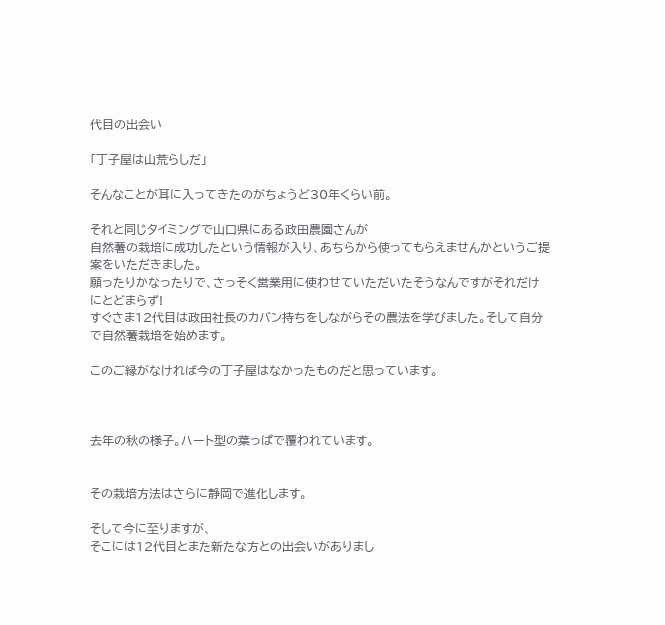代目の出会い

「丁子屋は山荒らしだ」

そんなことが耳に入ってきたのがちょうど30年くらい前。

それと同じタイミングで山口県にある政田農園さんが
自然薯の栽培に成功したという情報が入り、あちらから使ってもらえませんかというご提案をいただきました。
願ったりかなったりで、さっそく営業用に使わせていただいたそうなんですがそれだけにとどまらず!
すぐさま12代目は政田社長のカバン持ちをしながらその農法を学びました。そして自分で自然薯栽培を始めます。

このご縁がなければ今の丁子屋はなかったものだと思っています。



去年の秋の様子。ハート型の葉っぱで覆われています。


その栽培方法はさらに静岡で進化します。

そして今に至りますが、
そこには12代目とまた新たな方との出会いがありまし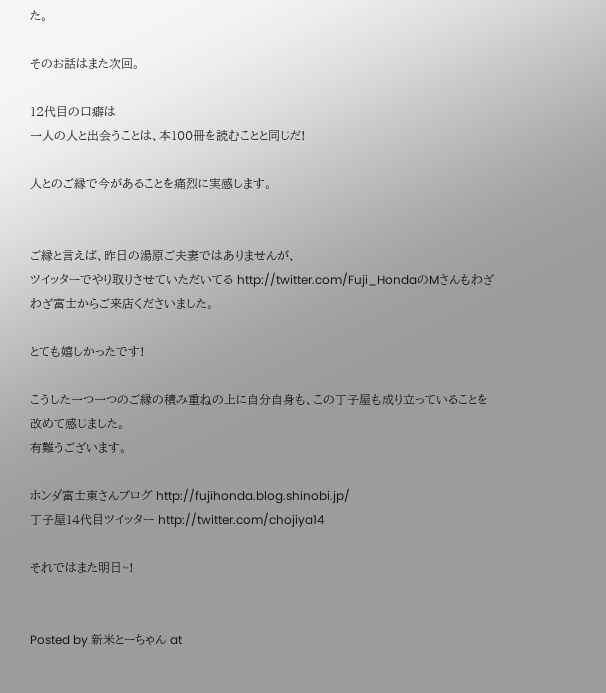た。

そのお話はまた次回。

12代目の口癖は
一人の人と出会うことは、本100冊を読むことと同じだ!

人とのご縁で今があることを痛烈に実感します。


ご縁と言えば、昨日の湯原ご夫妻ではありませんが、
ツイッターでやり取りさせていただいてる http://twitter.com/Fuji_HondaのMさんもわざわざ富士からご来店くださいました。

とても嬉しかったです!

こうした一つ一つのご縁の積み重ねの上に自分自身も、この丁子屋も成り立っていることを
改めて感じました。
有難うございます。

ホンダ富士東さんブログ http://fujihonda.blog.shinobi.jp/
丁子屋14代目ツイッター http://twitter.com/chojiya14

それではまた明日~!


Posted by 新米とーちゃん at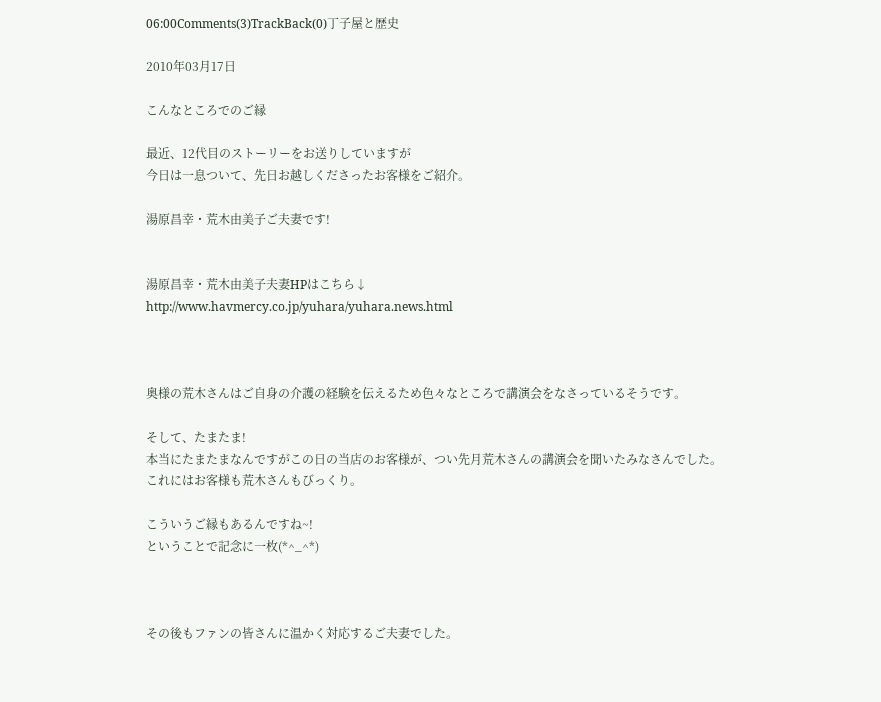06:00Comments(3)TrackBack(0)丁子屋と歴史

2010年03月17日

こんなところでのご縁

最近、12代目のストーリーをお送りしていますが
今日は一息ついて、先日お越しくださったお客様をご紹介。

湯原昌幸・荒木由美子ご夫妻です!


湯原昌幸・荒木由美子夫妻HPはこちら↓
http://www.havmercy.co.jp/yuhara/yuhara.news.html



奥様の荒木さんはご自身の介護の経験を伝えるため色々なところで講演会をなさっているそうです。

そして、たまたま!
本当にたまたまなんですがこの日の当店のお客様が、つい先月荒木さんの講演会を聞いたみなさんでした。
これにはお客様も荒木さんもびっくり。

こういうご縁もあるんですね~!
ということで記念に一枚(*^_^*)



その後もファンの皆さんに温かく対応するご夫妻でした。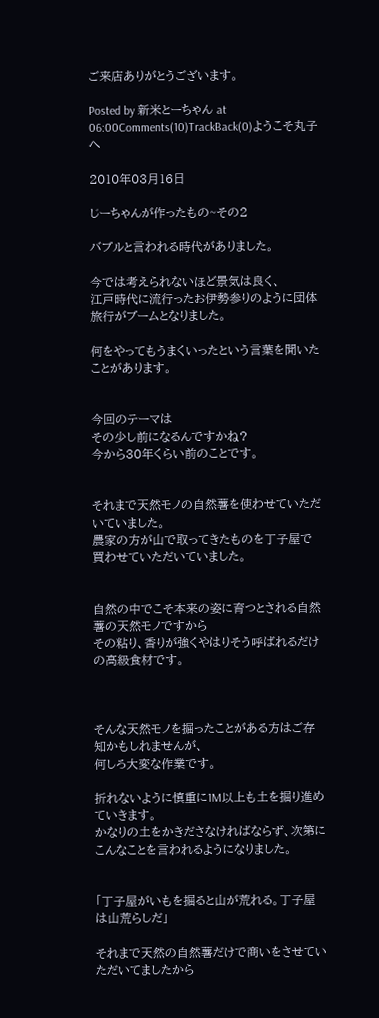ご来店ありがとうございます。

Posted by 新米とーちゃん at 06:00Comments(10)TrackBack(0)ようこそ丸子へ

2010年03月16日

じーちゃんが作ったもの~その2

バブルと言われる時代がありました。

今では考えられないほど景気は良く、
江戸時代に流行ったお伊勢参りのように団体旅行がブームとなりました。

何をやってもうまくいったという言葉を聞いたことがあります。


今回のテーマは
その少し前になるんですかね?
今から30年くらい前のことです。


それまで天然モノの自然薯を使わせていただいていました。
農家の方が山で取ってきたものを丁子屋で買わせていただいていました。


自然の中でこそ本来の姿に育つとされる自然薯の天然モノですから
その粘り、香りが強くやはりそう呼ばれるだけの高級食材です。



そんな天然モノを掘ったことがある方はご存知かもしれませんが、
何しろ大変な作業です。

折れないように慎重に1M以上も土を掘り進めていきます。
かなりの土をかきださなければならず、次第にこんなことを言われるようになりました。


「丁子屋がいもを掘ると山が荒れる。丁子屋は山荒らしだ」

それまで天然の自然薯だけで商いをさせていただいてましたから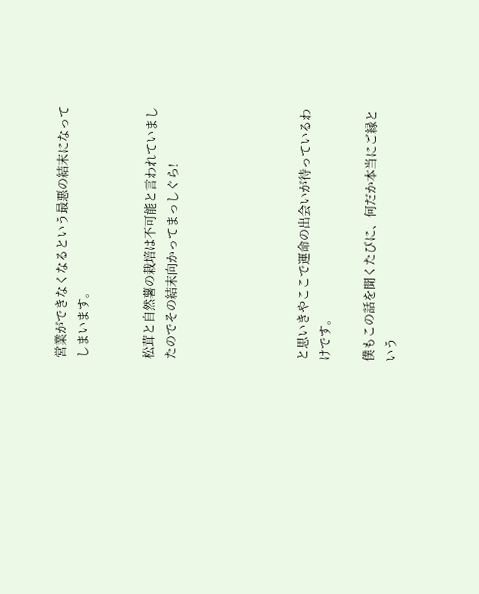営業ができなくなるという最悪の結末になってしまいます。


松茸と自然薯の栽培は不可能と言われていましたのでその結末向かってまっしぐら!





と思いきやここで運命の出会いが待っているわけです。

僕もこの話を聞くたびに、何だか本当にご縁という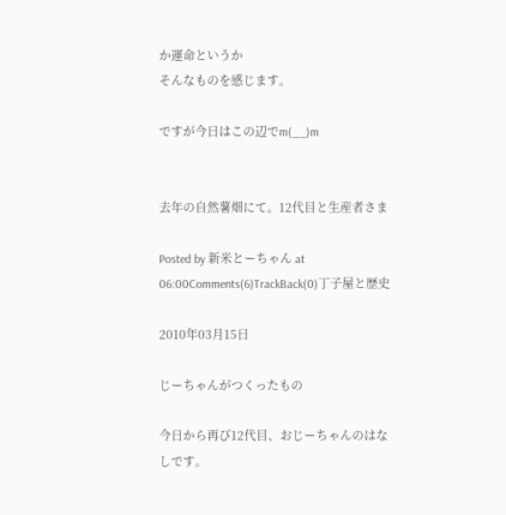か運命というか
そんなものを感じます。

ですが今日はこの辺でm(__)m


去年の自然薯畑にて。12代目と生産者さま

Posted by 新米とーちゃん at 06:00Comments(6)TrackBack(0)丁子屋と歴史

2010年03月15日

じーちゃんがつくったもの

今日から再び12代目、おじーちゃんのはなしです。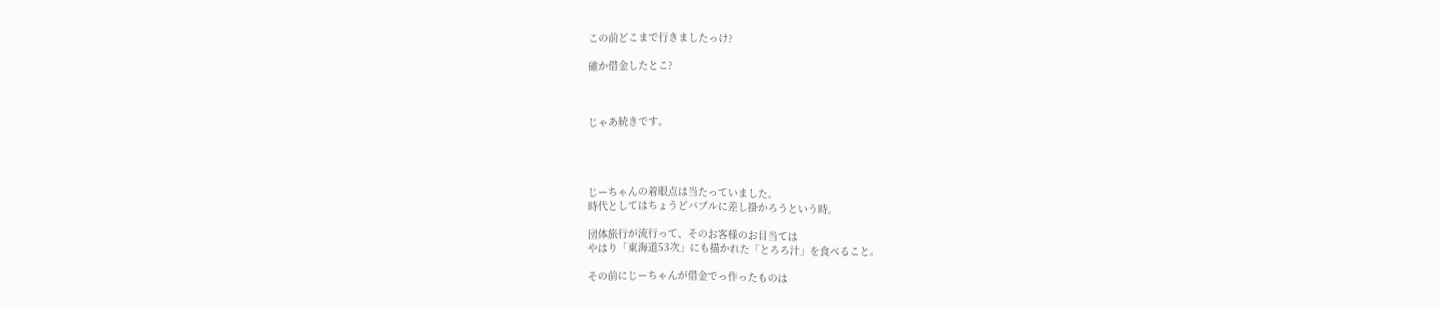この前どこまで行きましたっけ?

確か借金したとこ?



じゃあ続きです。




じーちゃんの着眼点は当たっていました。
時代としてはちょうどバブルに差し掛かろうという時。

団体旅行が流行って、そのお客様のお目当ては
やはり「東海道53次」にも描かれた「とろろ汁」を食べること。

その前にじーちゃんが借金でっ作ったものは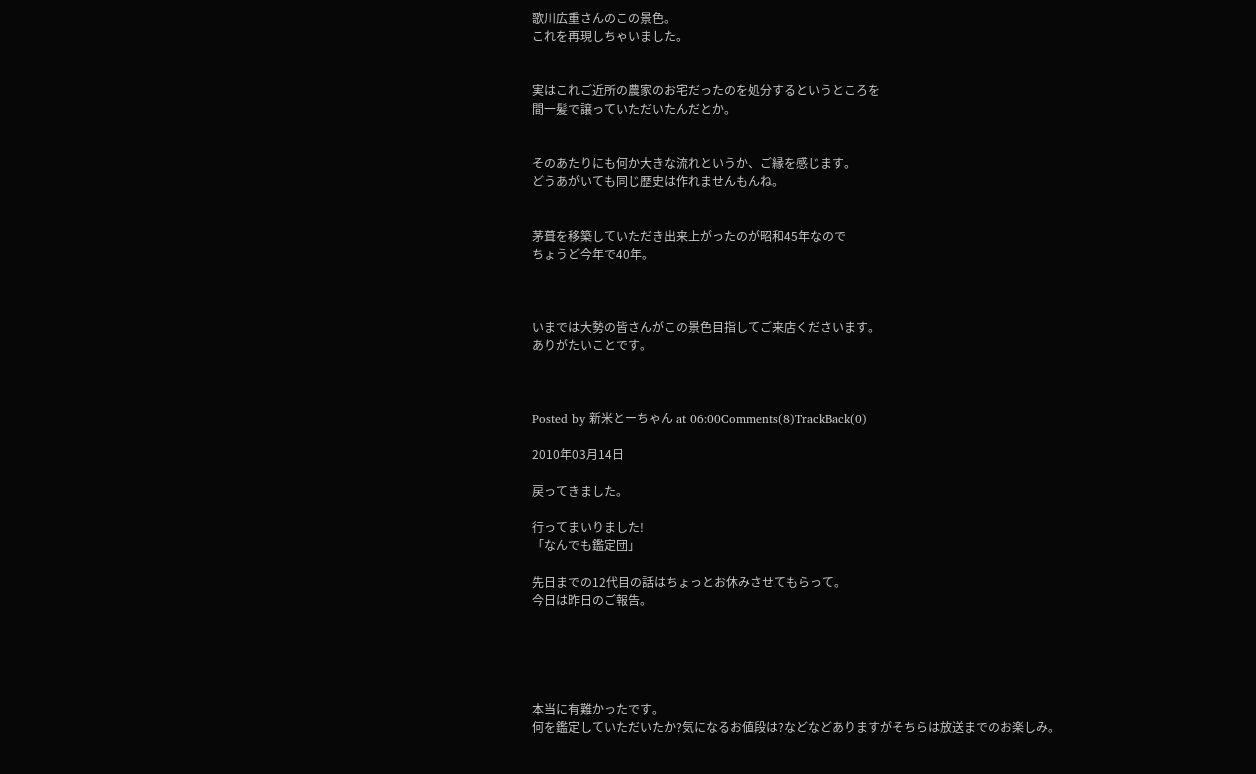歌川広重さんのこの景色。
これを再現しちゃいました。


実はこれご近所の農家のお宅だったのを処分するというところを
間一髪で譲っていただいたんだとか。


そのあたりにも何か大きな流れというか、ご縁を感じます。
どうあがいても同じ歴史は作れませんもんね。


茅葺を移築していただき出来上がったのが昭和45年なので
ちょうど今年で40年。



いまでは大勢の皆さんがこの景色目指してご来店くださいます。
ありがたいことです。



Posted by 新米とーちゃん at 06:00Comments(8)TrackBack(0)

2010年03月14日

戻ってきました。

行ってまいりました!
「なんでも鑑定団」

先日までの12代目の話はちょっとお休みさせてもらって。
今日は昨日のご報告。





本当に有難かったです。
何を鑑定していただいたか?気になるお値段は?などなどありますがそちらは放送までのお楽しみ。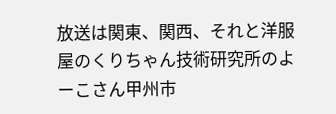放送は関東、関西、それと洋服屋のくりちゃん技術研究所のよーこさん甲州市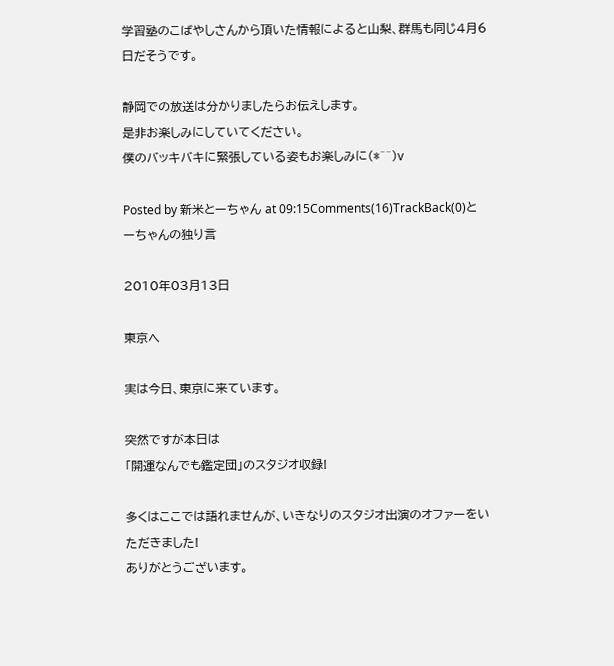学習塾のこばやしさんから頂いた情報によると山梨、群馬も同じ4月6日だそうです。

静岡での放送は分かりましたらお伝えします。
是非お楽しみにしていてください。
僕のバッキバキに緊張している姿もお楽しみに(*^^)v

Posted by 新米とーちゃん at 09:15Comments(16)TrackBack(0)とーちゃんの独り言

2010年03月13日

東京へ

実は今日、東京に来ています。

突然ですが本日は
「開運なんでも鑑定団」のスタジオ収録!

多くはここでは語れませんが、いきなりのスタジオ出演のオファーをいただきました!
ありがとうございます。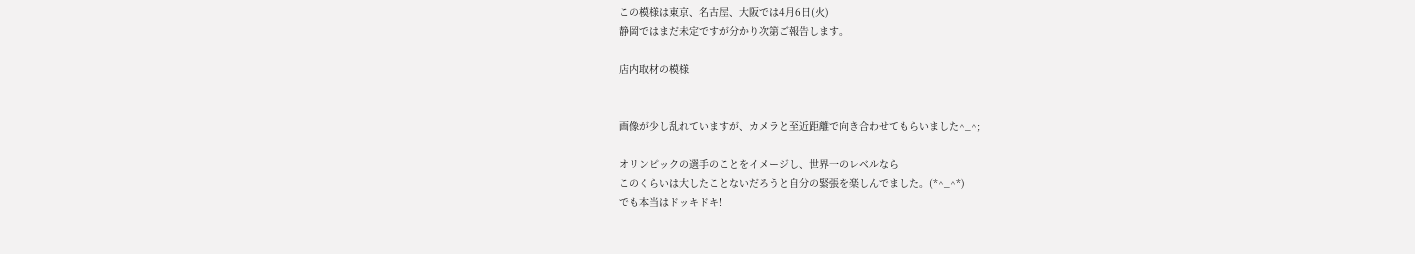この模様は東京、名古屋、大阪では4月6日(火)
静岡ではまだ未定ですが分かり次第ご報告します。

店内取材の模様


画像が少し乱れていますが、カメラと至近距離で向き合わせてもらいました^_^;

オリンピックの選手のことをイメージし、世界一のレベルなら
このくらいは大したことないだろうと自分の緊張を楽しんでました。(*^_^*)
でも本当はドッキドキ!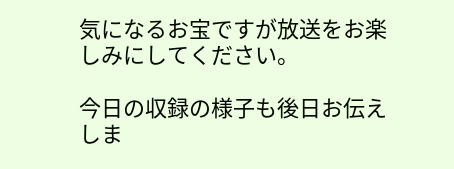気になるお宝ですが放送をお楽しみにしてください。

今日の収録の様子も後日お伝えしま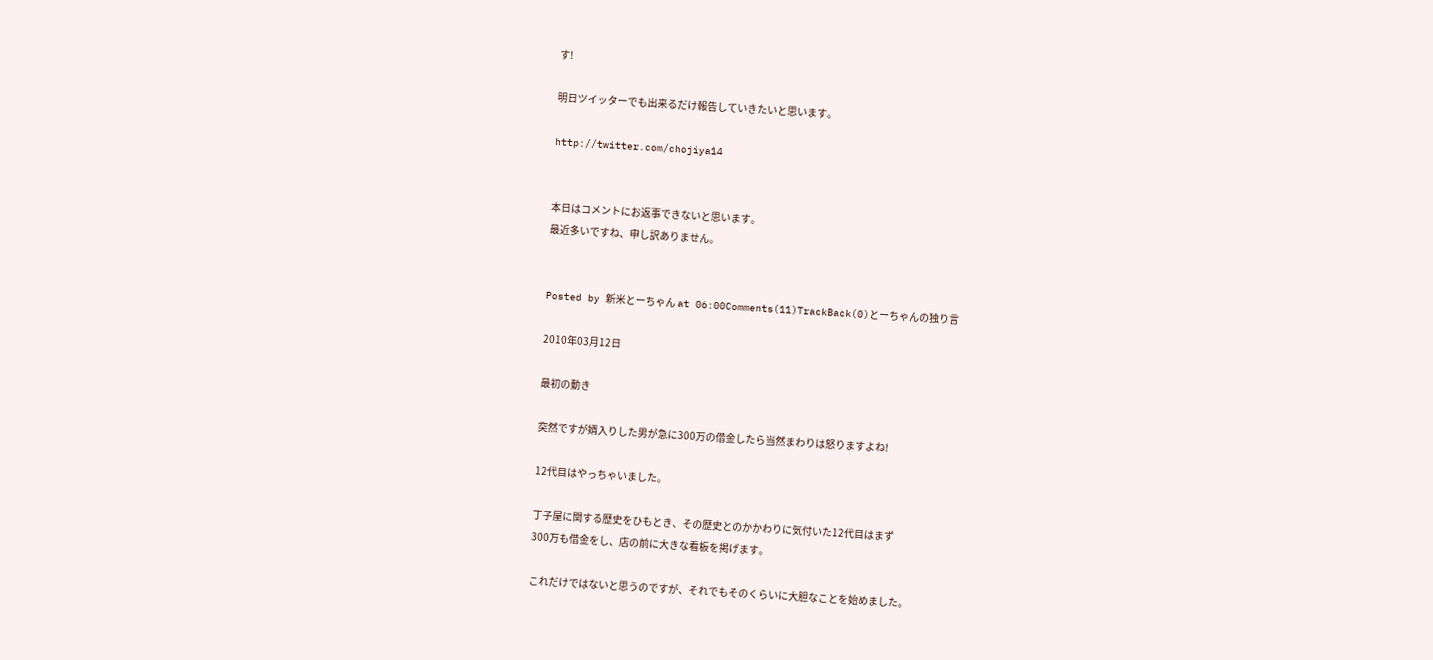す!

明日ツイッターでも出来るだけ報告していきたいと思います。

http://twitter.com/chojiya14


本日はコメントにお返事できないと思います。
最近多いですね、申し訳ありません。


Posted by 新米とーちゃん at 06:00Comments(11)TrackBack(0)とーちゃんの独り言

2010年03月12日

最初の動き

突然ですが婿入りした男が急に300万の借金したら当然まわりは怒りますよね!

12代目はやっちゃいました。

丁子屋に関する歴史をひもとき、その歴史とのかかわりに気付いた12代目はまず
300万も借金をし、店の前に大きな看板を掲げます。

これだけではないと思うのですが、それでもそのくらいに大胆なことを始めました。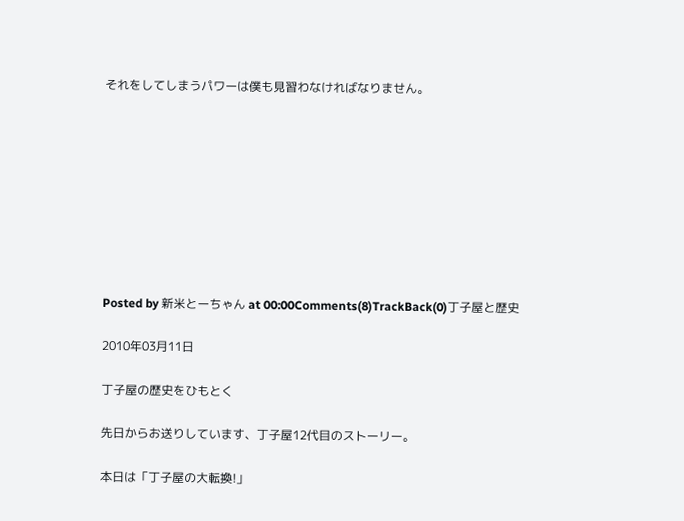それをしてしまうパワーは僕も見習わなければなりません。









Posted by 新米とーちゃん at 00:00Comments(8)TrackBack(0)丁子屋と歴史

2010年03月11日

丁子屋の歴史をひもとく

先日からお送りしています、丁子屋12代目のストーリー。

本日は「丁子屋の大転換!」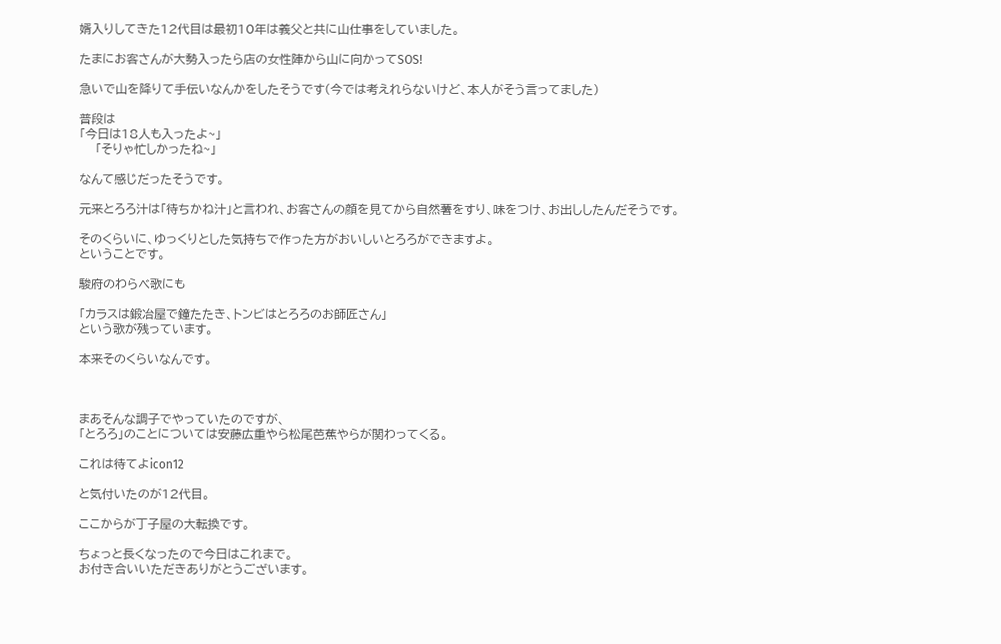婿入りしてきた12代目は最初10年は義父と共に山仕事をしていました。

たまにお客さんが大勢入ったら店の女性陣から山に向かってSOS!

急いで山を降りて手伝いなんかをしたそうです(今では考えれらないけど、本人がそう言ってました)

普段は
「今日は18人も入ったよ~」
    「そりゃ忙しかったね~」

なんて感じだったそうです。

元来とろろ汁は「待ちかね汁」と言われ、お客さんの顔を見てから自然薯をすり、味をつけ、お出ししたんだそうです。

そのくらいに、ゆっくりとした気持ちで作った方がおいしいとろろができますよ。
ということです。

駿府のわらべ歌にも

「カラスは鍛冶屋で鐘たたき、トンビはとろろのお師匠さん」
という歌が残っています。

本来そのくらいなんです。



まあそんな調子でやっていたのですが、
「とろろ」のことについては安藤広重やら松尾芭蕉やらが関わってくる。

これは待てよicon12

と気付いたのが12代目。

ここからが丁子屋の大転換です。

ちょっと長くなったので今日はこれまで。
お付き合いいただきありがとうございます。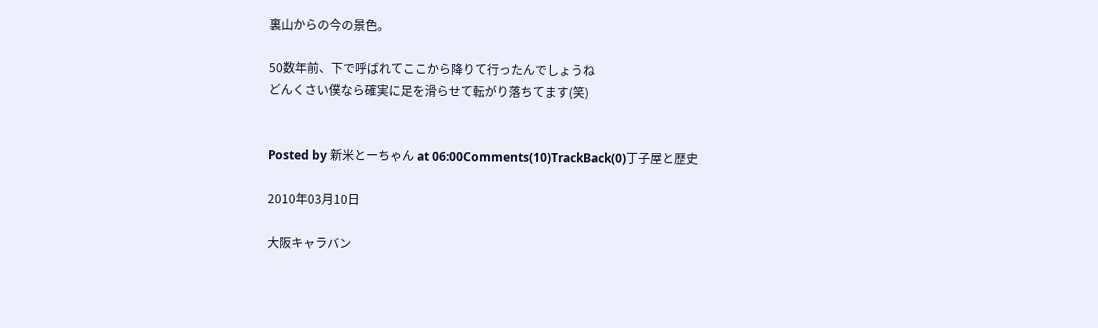裏山からの今の景色。

50数年前、下で呼ばれてここから降りて行ったんでしょうね
どんくさい僕なら確実に足を滑らせて転がり落ちてます(笑)


Posted by 新米とーちゃん at 06:00Comments(10)TrackBack(0)丁子屋と歴史

2010年03月10日

大阪キャラバン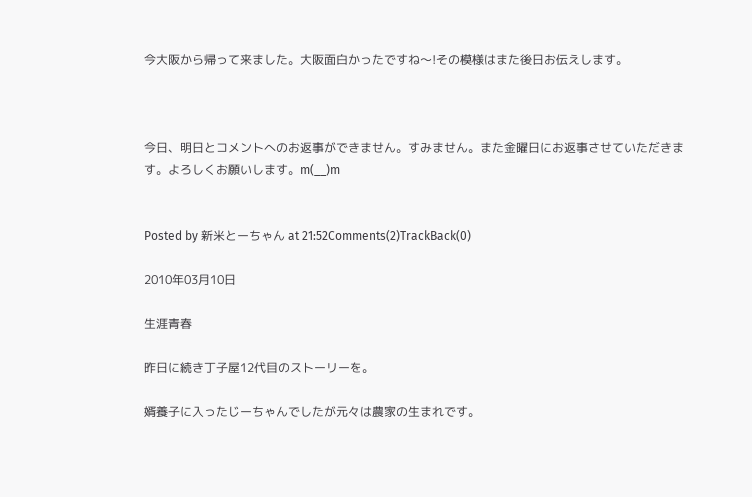今大阪から帰って来ました。大阪面白かったですね〜!その模様はまた後日お伝えします。



今日、明日とコメントへのお返事ができません。すみません。また金曜日にお返事させていただきます。よろしくお願いします。m(__)m


Posted by 新米とーちゃん at 21:52Comments(2)TrackBack(0)

2010年03月10日

生涯青春

昨日に続き丁子屋12代目のストーリーを。

婿養子に入ったじーちゃんでしたが元々は農家の生まれです。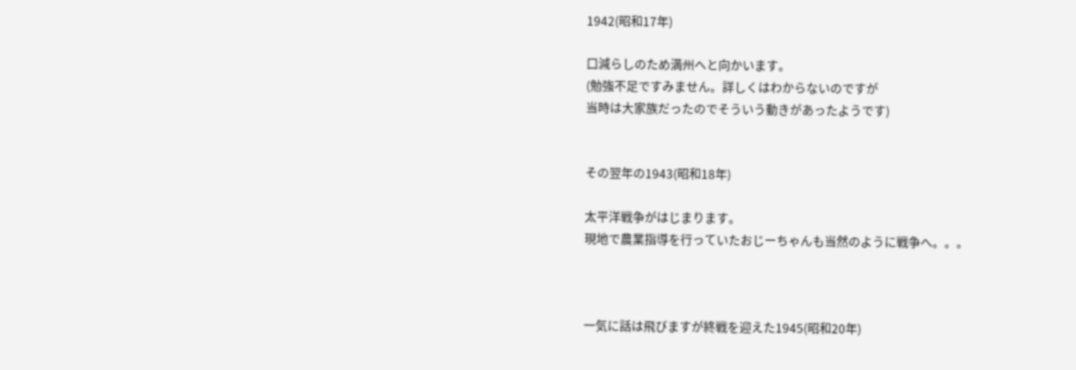1942(昭和17年)

口減らしのため満州へと向かいます。
(勉強不足ですみません。詳しくはわからないのですが
当時は大家族だったのでそういう動きがあったようです)


その翌年の1943(昭和18年)

太平洋戦争がはじまります。
現地で農業指導を行っていたおじーちゃんも当然のように戦争へ。。。



一気に話は飛びますが終戦を迎えた1945(昭和20年)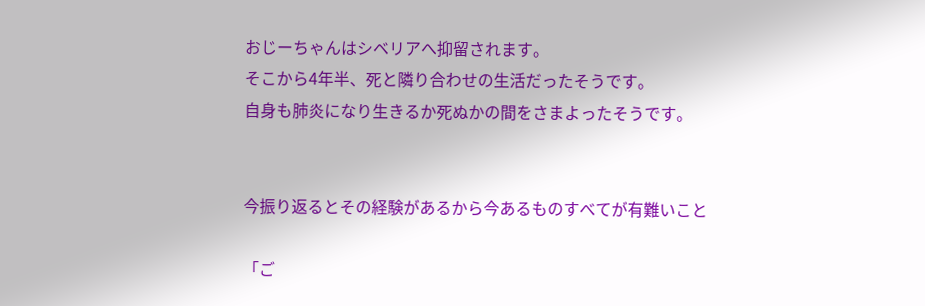おじーちゃんはシベリアへ抑留されます。
そこから4年半、死と隣り合わせの生活だったそうです。
自身も肺炎になり生きるか死ぬかの間をさまよったそうです。


今振り返るとその経験があるから今あるものすべてが有難いこと

「ご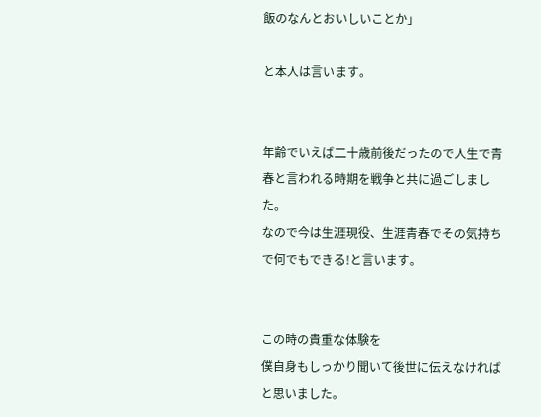飯のなんとおいしいことか」

と本人は言います。


年齢でいえば二十歳前後だったので人生で青春と言われる時期を戦争と共に過ごしました。
なので今は生涯現役、生涯青春でその気持ちで何でもできる!と言います。


この時の貴重な体験を
僕自身もしっかり聞いて後世に伝えなければと思いました。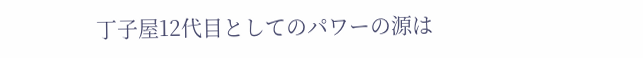丁子屋12代目としてのパワーの源は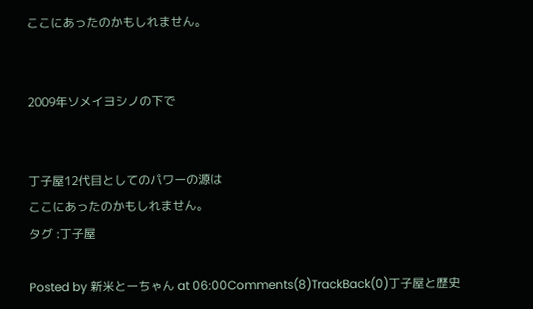ここにあったのかもしれません。


2009年ソメイヨシノの下で


丁子屋12代目としてのパワーの源は
ここにあったのかもしれません。
タグ :丁子屋

Posted by 新米とーちゃん at 06:00Comments(8)TrackBack(0)丁子屋と歴史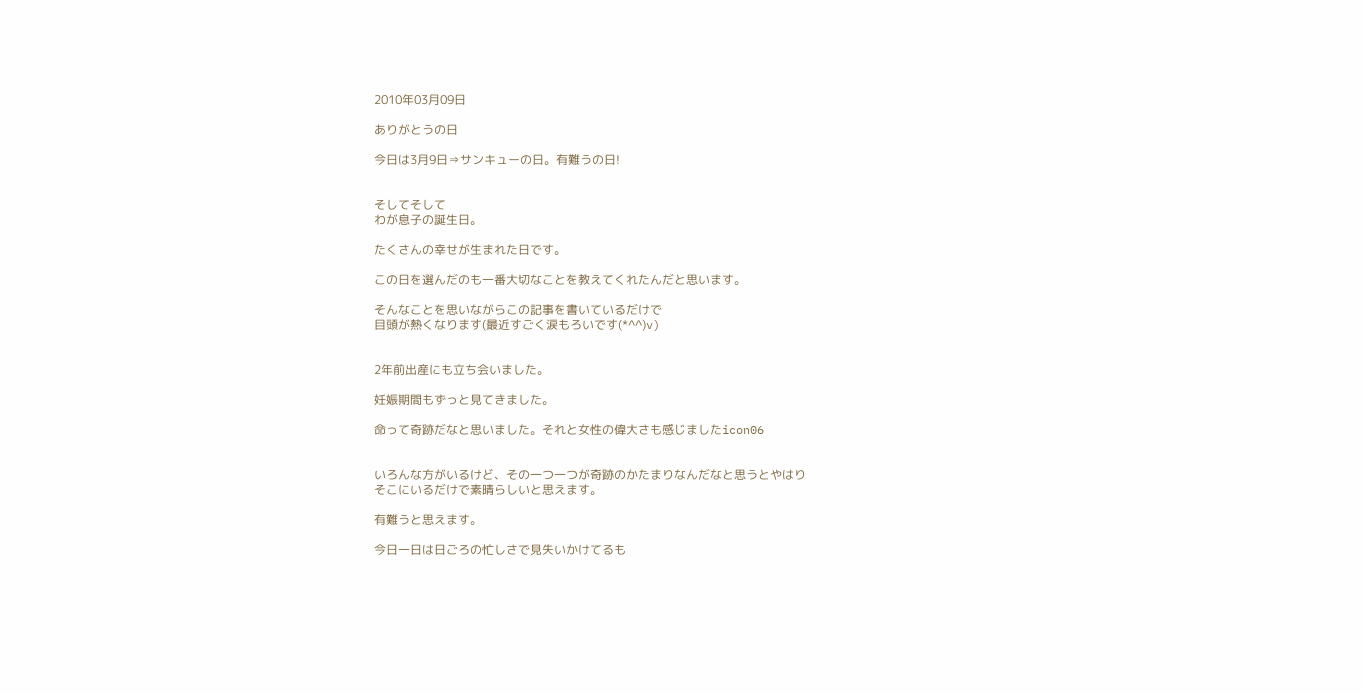2010年03月09日

ありがとうの日

今日は3月9日⇒サンキューの日。有難うの日!


そしてそして
わが息子の誕生日。

たくさんの幸せが生まれた日です。

この日を選んだのも一番大切なことを教えてくれたんだと思います。

そんなことを思いながらこの記事を書いているだけで
目頭が熱くなります(最近すごく涙もろいです(*^^)v)


2年前出産にも立ち会いました。

妊娠期間もずっと見てきました。

命って奇跡だなと思いました。それと女性の偉大さも感じましたicon06


いろんな方がいるけど、その一つ一つが奇跡のかたまりなんだなと思うとやはり
そこにいるだけで素晴らしいと思えます。

有難うと思えます。

今日一日は日ごろの忙しさで見失いかけてるも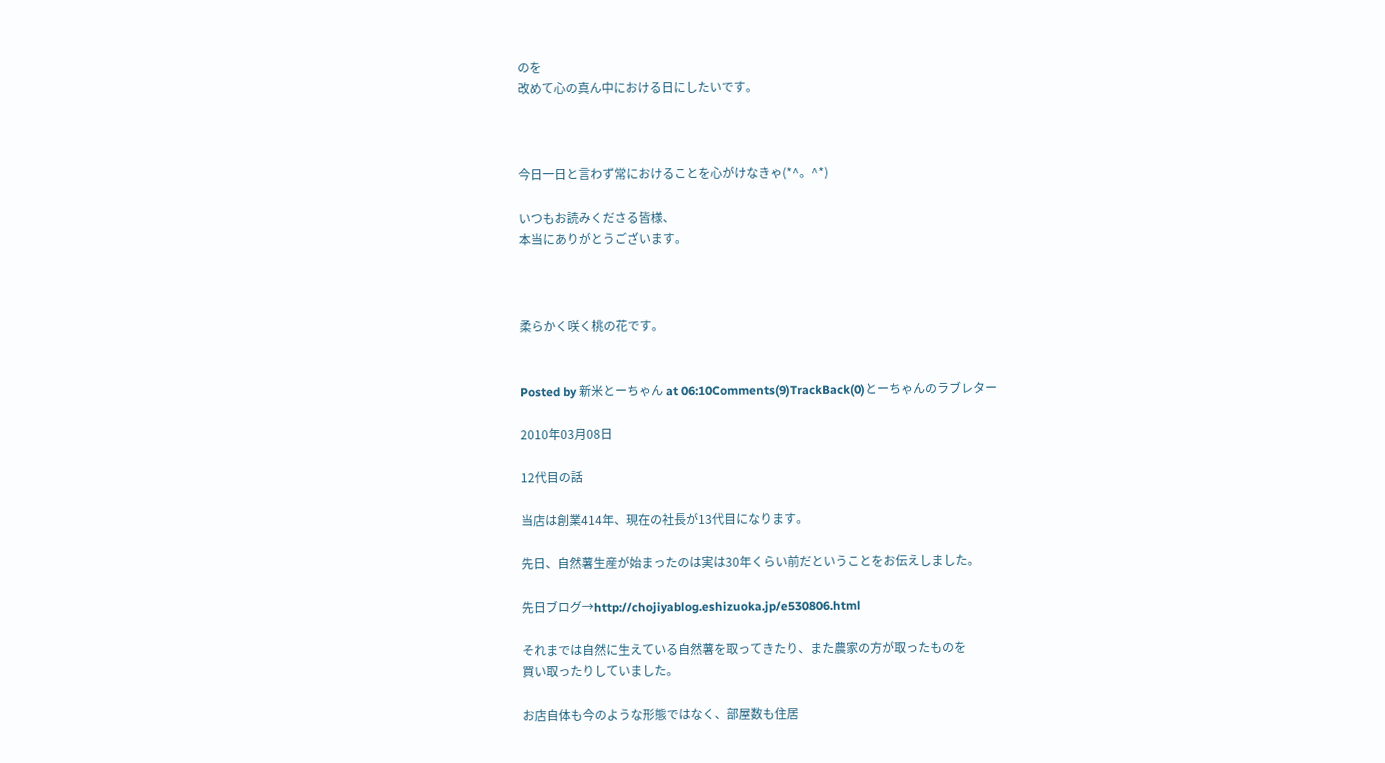のを
改めて心の真ん中における日にしたいです。



今日一日と言わず常におけることを心がけなきゃ(*^。^*)

いつもお読みくださる皆様、
本当にありがとうございます。



柔らかく咲く桃の花です。


Posted by 新米とーちゃん at 06:10Comments(9)TrackBack(0)とーちゃんのラブレター

2010年03月08日

12代目の話

当店は創業414年、現在の社長が13代目になります。

先日、自然薯生産が始まったのは実は30年くらい前だということをお伝えしました。

先日ブログ→http://chojiyablog.eshizuoka.jp/e530806.html

それまでは自然に生えている自然薯を取ってきたり、また農家の方が取ったものを
買い取ったりしていました。

お店自体も今のような形態ではなく、部屋数も住居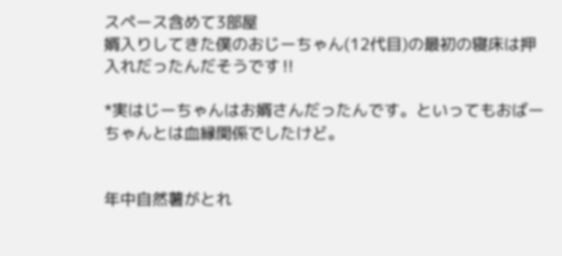スペース含めて3部屋
婿入りしてきた僕のおじーちゃん(12代目)の最初の寝床は押入れだったんだそうです‼

*実はじーちゃんはお婿さんだったんです。といってもおばーちゃんとは血縁関係でしたけど。


年中自然薯がとれ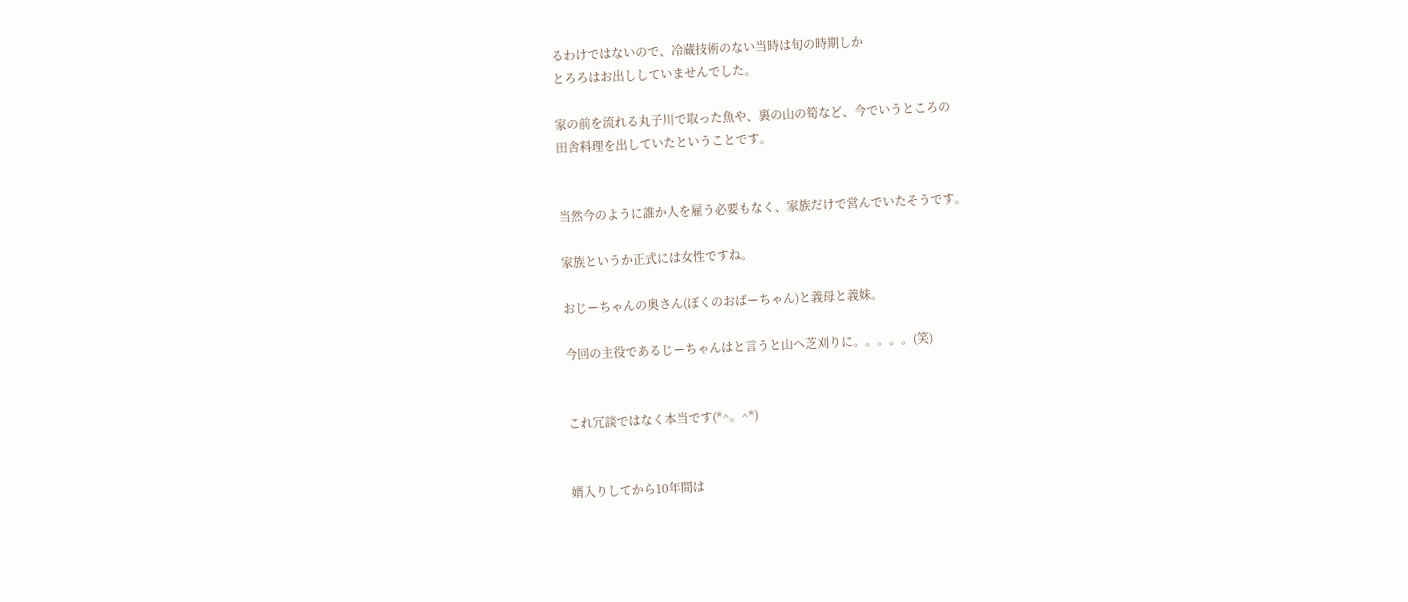るわけではないので、冷蔵技術のない当時は旬の時期しか
とろろはお出ししていませんでした。

家の前を流れる丸子川で取った魚や、裏の山の筍など、今でいうところの
田舎料理を出していたということです。


当然今のように誰か人を雇う必要もなく、家族だけで営んでいたそうです。

家族というか正式には女性ですね。

おじーちゃんの奥さん(ぼくのおばーちゃん)と義母と義妹。

今回の主役であるじーちゃんはと言うと山へ芝刈りに。。。。。(笑)


これ冗談ではなく本当です(*^。^*)


婿入りしてから10年間は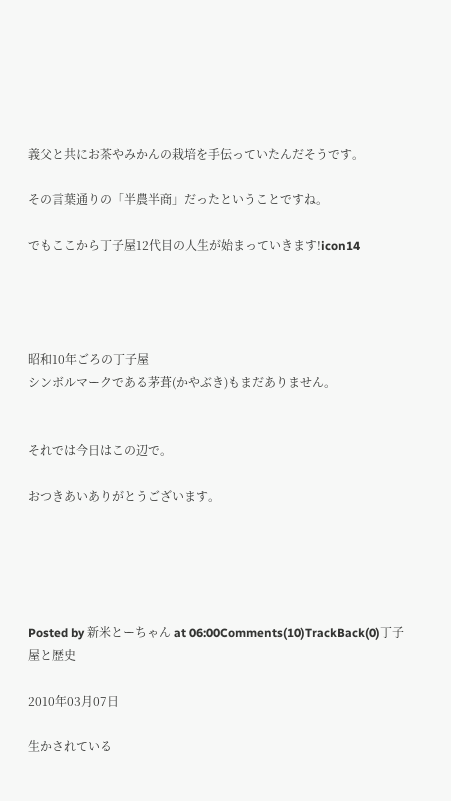義父と共にお茶やみかんの栽培を手伝っていたんだそうです。

その言葉通りの「半農半商」だったということですね。

でもここから丁子屋12代目の人生が始まっていきます!icon14




昭和10年ごろの丁子屋
シンボルマークである茅葺(かやぶき)もまだありません。


それでは今日はこの辺で。

おつきあいありがとうございます。





Posted by 新米とーちゃん at 06:00Comments(10)TrackBack(0)丁子屋と歴史

2010年03月07日

生かされている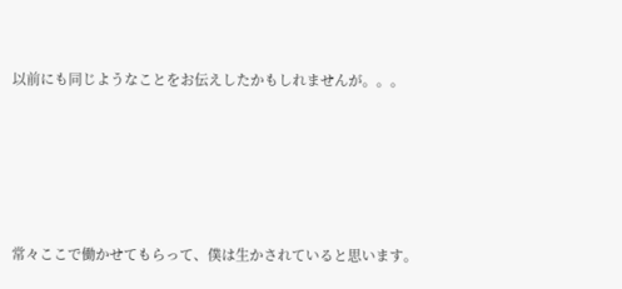以前にも同じようなことをお伝えしたかもしれませんが。。。





常々ここで働かせてもらって、僕は生かされていると思います。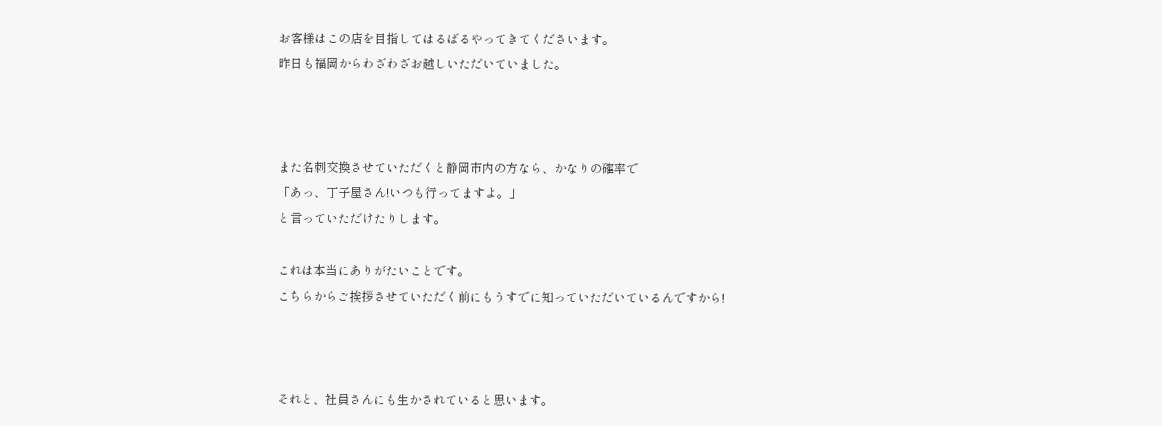お客様はこの店を目指してはるばるやってきてくださいます。
昨日も福岡からわざわざお越しいただいていました。



また名刺交換させていただくと静岡市内の方なら、かなりの確率で
「あっ、丁子屋さん!いつも行ってますよ。」
と言っていただけたりします。

これは本当にありがたいことです。
こちらからご挨拶させていただく前にもうすでに知っていただいているんですから!



それと、社員さんにも生かされていると思います。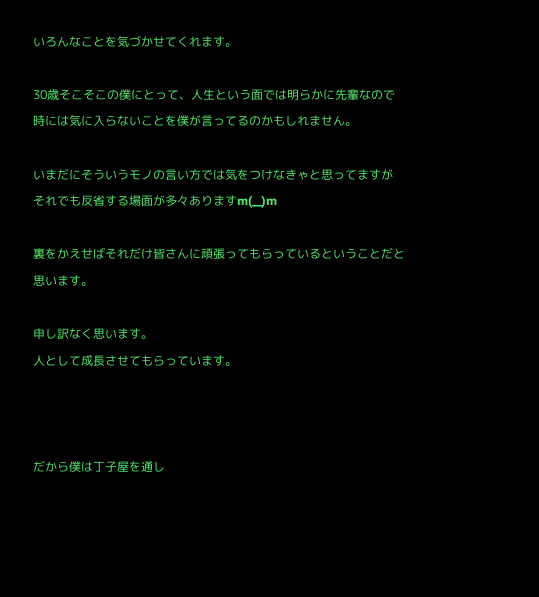いろんなことを気づかせてくれます。

30歳そこそこの僕にとって、人生という面では明らかに先輩なので
時には気に入らないことを僕が言ってるのかもしれません。

いまだにそういうモノの言い方では気をつけなきゃと思ってますが
それでも反省する場面が多々ありますm(__)m

裏をかえせばそれだけ皆さんに頑張ってもらっているということだと思います。

申し訳なく思います。
人として成長させてもらっています。



だから僕は丁子屋を通し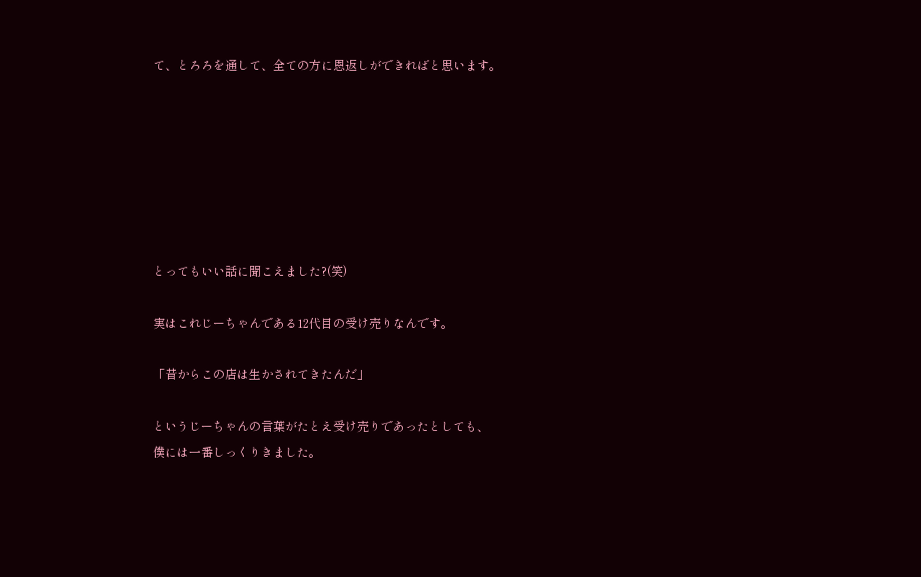て、とろろを通して、全ての方に恩返しができればと思います。







とってもいい話に聞こえました?(笑)

実はこれじーちゃんである12代目の受け売りなんです。

「昔からこの店は生かされてきたんだ」

というじーちゃんの言葉がたとえ受け売りであったとしても、
僕には一番しっくりきました。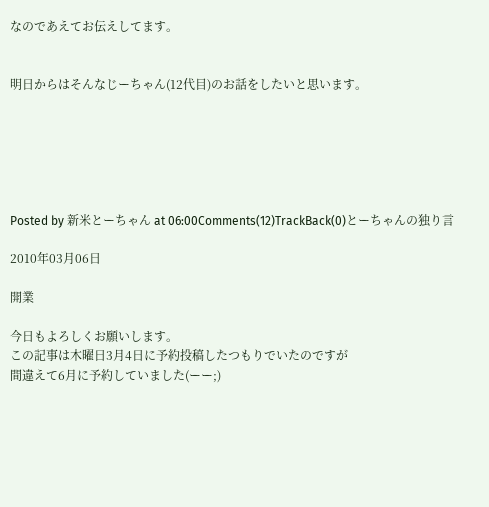なのであえてお伝えしてます。


明日からはそんなじーちゃん(12代目)のお話をしたいと思います。






Posted by 新米とーちゃん at 06:00Comments(12)TrackBack(0)とーちゃんの独り言

2010年03月06日

開業

今日もよろしくお願いします。
この記事は木曜日3月4日に予約投稿したつもりでいたのですが
間違えて6月に予約していました(ーー;)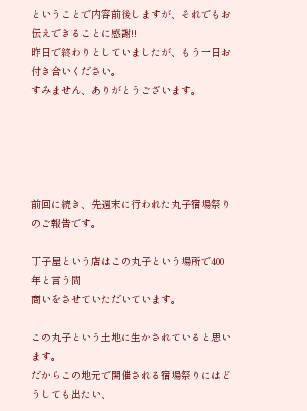ということで内容前後しますが、それでもお伝えできることに感謝!!
昨日で終わりとしていましたが、もう一日お付き合いください。
すみません、ありがとうございます。





前回に続き、先週末に行われた丸子宿場祭りのご報告です。

丁子屋という店はこの丸子という場所で400年と言う間
商いをさせていただいています。

この丸子という土地に生かされていると思います。
だからこの地元で開催される宿場祭りにはどうしても出たい、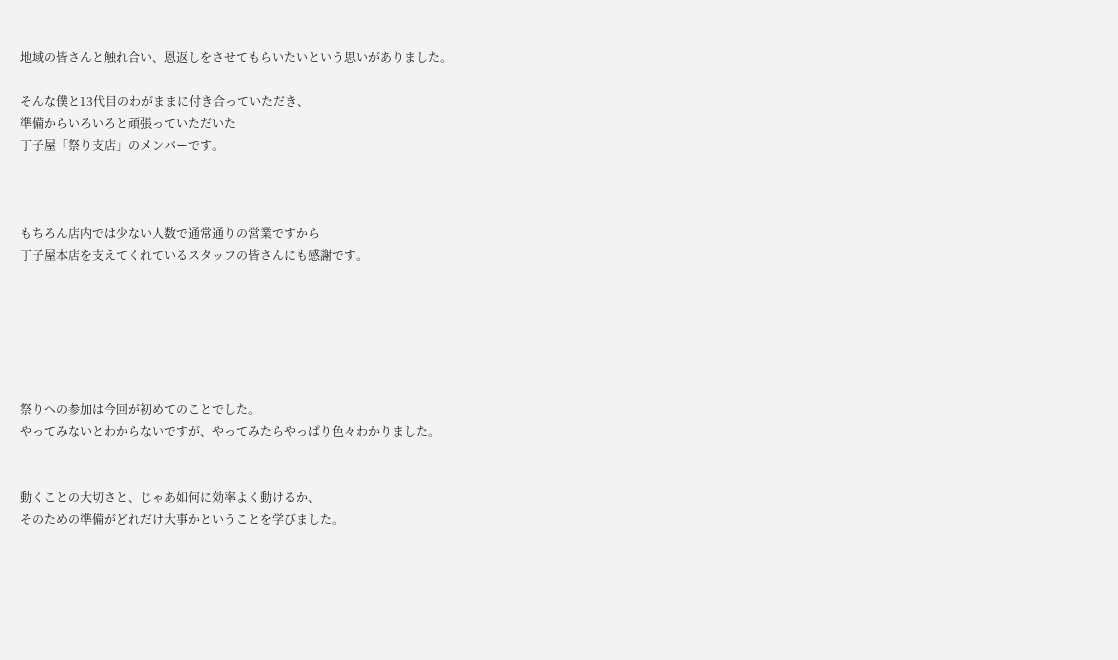地域の皆さんと触れ合い、恩返しをさせてもらいたいという思いがありました。

そんな僕と13代目のわがままに付き合っていただき、
準備からいろいろと頑張っていただいた
丁子屋「祭り支店」のメンバーです。



もちろん店内では少ない人数で通常通りの営業ですから
丁子屋本店を支えてくれているスタッフの皆さんにも感謝です。






祭りへの参加は今回が初めてのことでした。
やってみないとわからないですが、やってみたらやっぱり色々わかりました。


動くことの大切さと、じゃあ如何に効率よく動けるか、
そのための準備がどれだけ大事かということを学びました。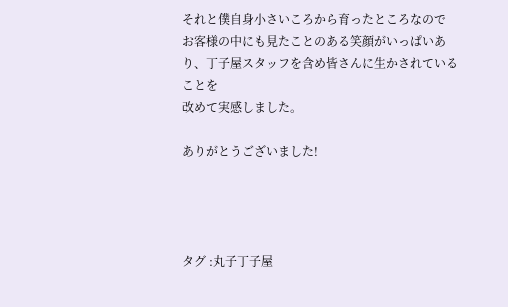それと僕自身小さいころから育ったところなので
お客様の中にも見たことのある笑顔がいっぱいあり、丁子屋スタッフを含め皆さんに生かされていることを
改めて実感しました。

ありがとうございました!




タグ :丸子丁子屋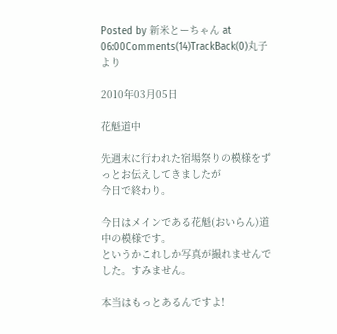Posted by 新米とーちゃん at 06:00Comments(14)TrackBack(0)丸子より

2010年03月05日

花魁道中

先週末に行われた宿場祭りの模様をずっとお伝えしてきましたが
今日で終わり。

今日はメインである花魁(おいらん)道中の模様です。
というかこれしか写真が撮れませんでした。すみません。

本当はもっとあるんですよ!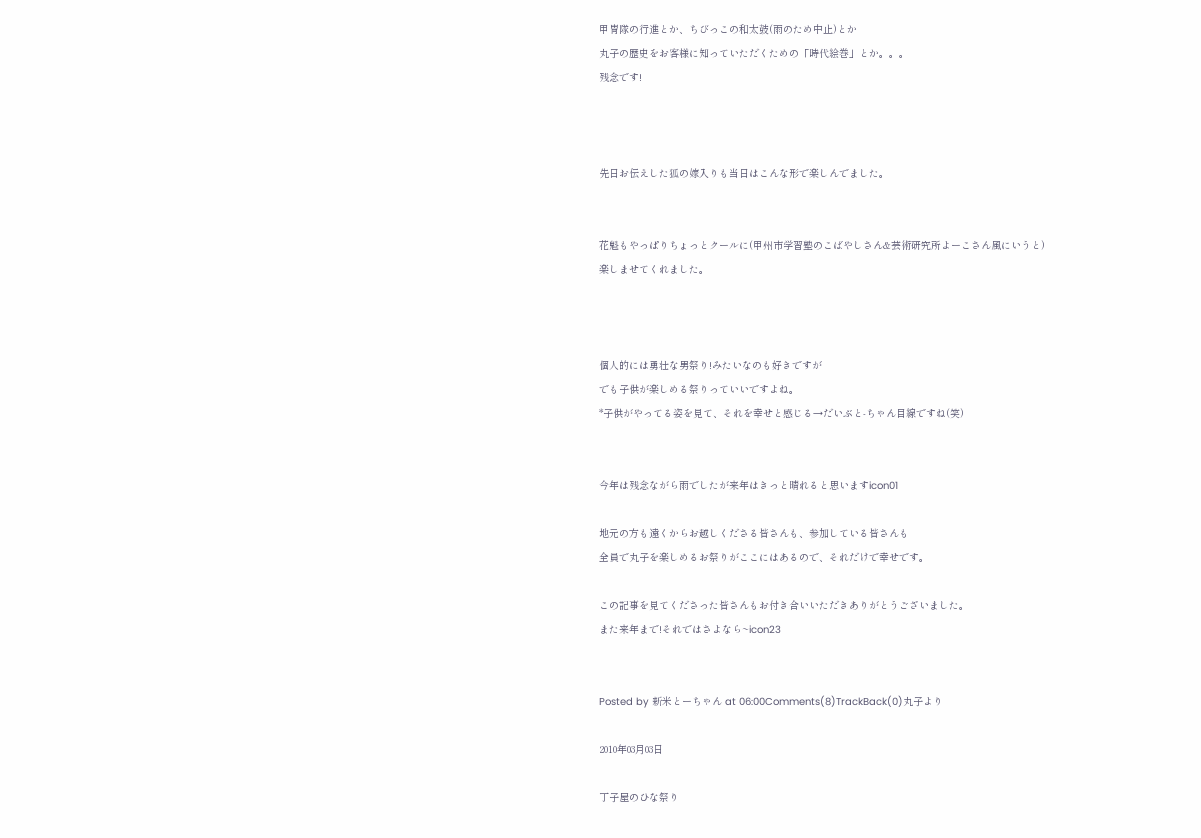甲冑隊の行進とか、ちびっこの和太鼓(雨のため中止)とか
丸子の歴史をお客様に知っていただくための「時代絵巻」とか。。。
残念です!



先日お伝えした狐の嫁入りも当日はこんな形で楽しんでました。


花魁もやっぱりちょっとクールに(甲州市学習塾のこばやしさん&芸術研究所よーこさん風にいうと)
楽しませてくれました。



個人的には勇壮な男祭り!みたいなのも好きですが
でも子供が楽しめる祭りっていいですよね。
*子供がやってる姿を見て、それを幸せと感じる→だいぶと-ちゃん目線ですね(笑)


今年は残念ながら雨でしたが来年はきっと晴れると思いますicon01

地元の方も遠くからお越しくださる皆さんも、参加している皆さんも
全員で丸子を楽しめるお祭りがここにはあるので、それだけで幸せです。

この記事を見てくださった皆さんもお付き合いいただきありがとうございました。
また来年まで!それではさよなら~icon23


Posted by 新米とーちゃん at 06:00Comments(8)TrackBack(0)丸子より

2010年03月03日

丁子屋のひな祭り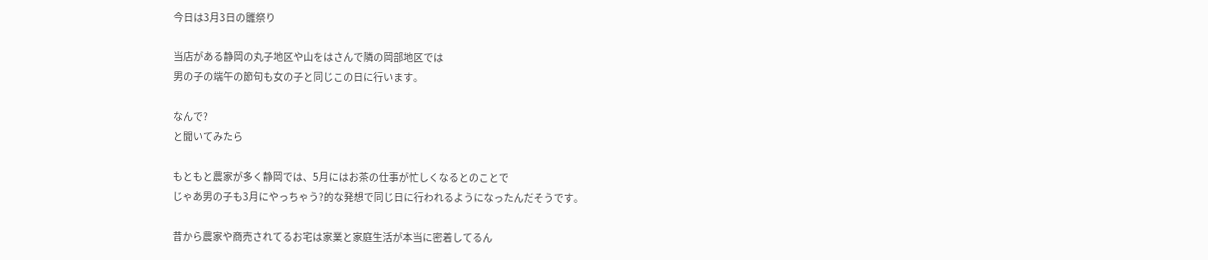今日は3月3日の雛祭り

当店がある静岡の丸子地区や山をはさんで隣の岡部地区では
男の子の端午の節句も女の子と同じこの日に行います。

なんで?
と聞いてみたら

もともと農家が多く静岡では、5月にはお茶の仕事が忙しくなるとのことで
じゃあ男の子も3月にやっちゃう?的な発想で同じ日に行われるようになったんだそうです。

昔から農家や商売されてるお宅は家業と家庭生活が本当に密着してるん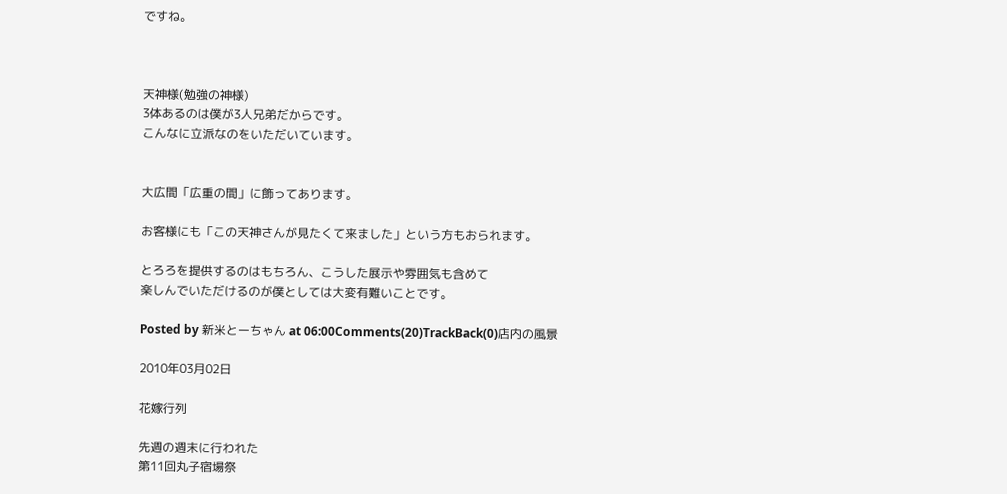ですね。



天神様(勉強の神様)
3体あるのは僕が3人兄弟だからです。
こんなに立派なのをいただいています。


大広間「広重の間」に飾ってあります。

お客様にも「この天神さんが見たくて来ました」という方もおられます。

とろろを提供するのはもちろん、こうした展示や雰囲気も含めて
楽しんでいただけるのが僕としては大変有難いことです。

Posted by 新米とーちゃん at 06:00Comments(20)TrackBack(0)店内の風景

2010年03月02日

花嫁行列

先週の週末に行われた
第11回丸子宿場祭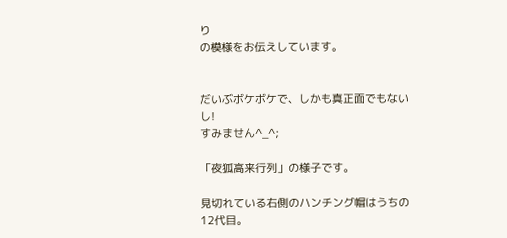り
の模様をお伝えしています。


だいぶボケボケで、しかも真正面でもないし!
すみません^_^;

「夜狐高来行列」の様子です。

見切れている右側のハンチング帽はうちの12代目。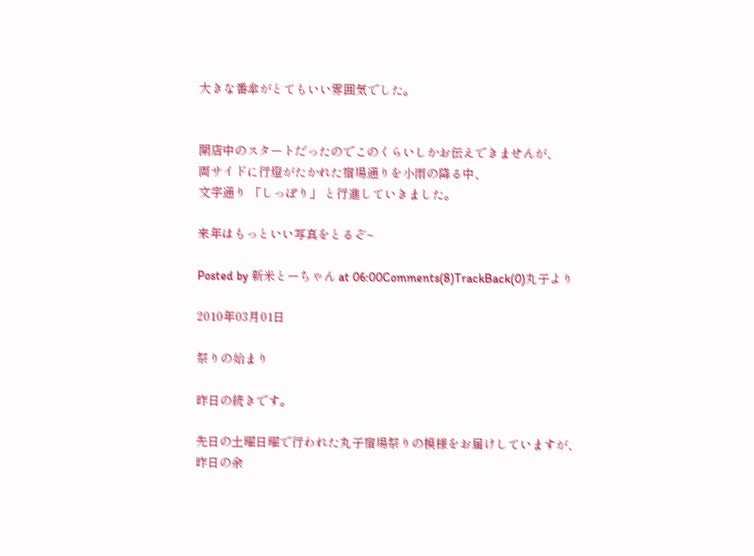大きな番傘がとてもいい雰囲気でした。


開店中のスタートだったのでこのくらいしかお伝えできませんが、
両サイドに行燈がたかれた宿場通りを小雨の降る中、
文字通り 「しっぽり」 と行進していきました。

来年はもっといい写真をとるぞ~

Posted by 新米とーちゃん at 06:00Comments(8)TrackBack(0)丸子より

2010年03月01日

祭りの始まり

昨日の続きです。

先日の土曜日曜で行われた丸子宿場祭りの模様をお届けしていますが、
昨日の余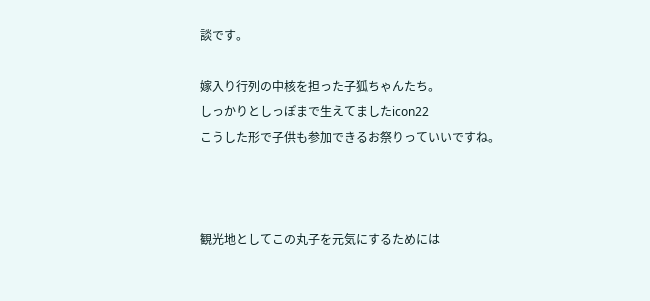談です。

嫁入り行列の中核を担った子狐ちゃんたち。
しっかりとしっぽまで生えてましたicon22
こうした形で子供も参加できるお祭りっていいですね。



観光地としてこの丸子を元気にするためには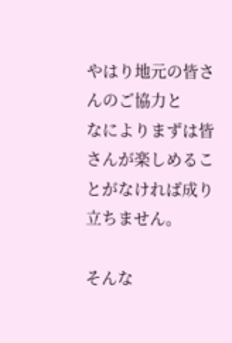やはり地元の皆さんのご協力と
なによりまずは皆さんが楽しめることがなければ成り立ちません。

そんな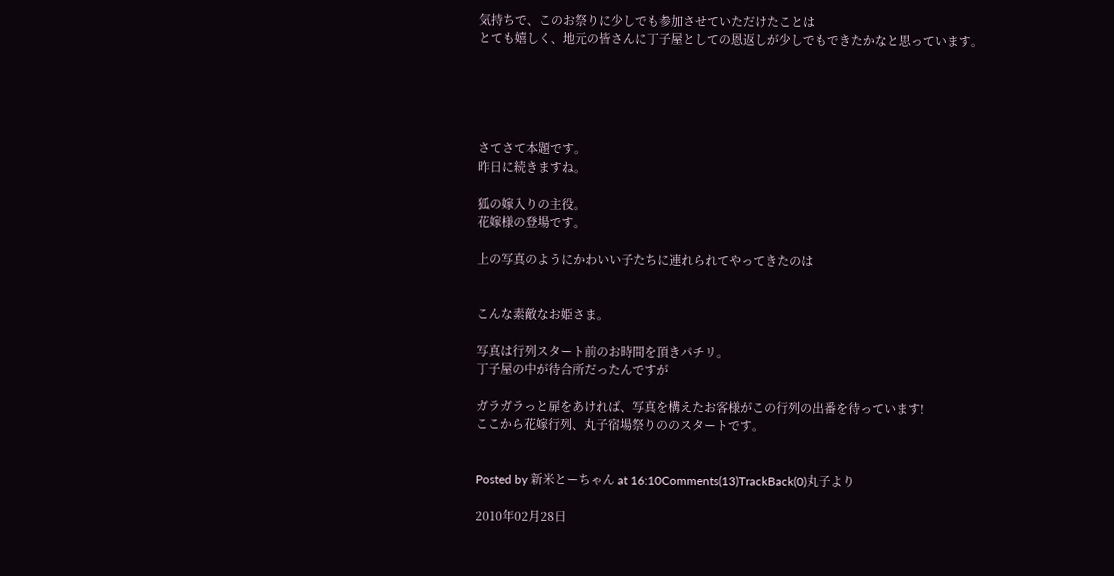気持ちで、このお祭りに少しでも参加させていただけたことは
とても嬉しく、地元の皆さんに丁子屋としての恩返しが少しでもできたかなと思っています。





さてさて本題です。
昨日に続きますね。

狐の嫁入りの主役。
花嫁様の登場です。

上の写真のようにかわいい子たちに連れられてやってきたのは


こんな素敵なお姫さま。

写真は行列スタート前のお時間を頂きパチリ。
丁子屋の中が待合所だったんですが

ガラガラっと扉をあければ、写真を構えたお客様がこの行列の出番を待っています!
ここから花嫁行列、丸子宿場祭りののスタートです。


Posted by 新米とーちゃん at 16:10Comments(13)TrackBack(0)丸子より

2010年02月28日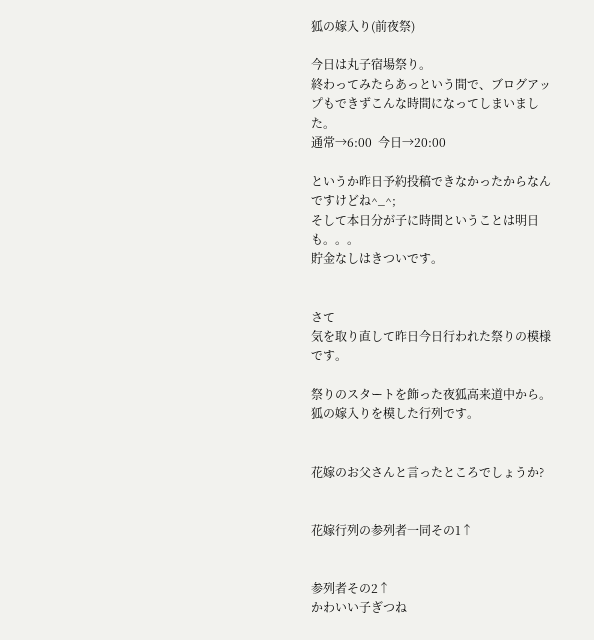狐の嫁入り(前夜祭)

今日は丸子宿場祭り。
終わってみたらあっという間で、ブログアップもできずこんな時間になってしまいました。
通常→6:00  今日→20:00

というか昨日予約投稿できなかったからなんですけどね^_^;
そして本日分が子に時間ということは明日も。。。
貯金なしはきついです。


さて
気を取り直して昨日今日行われた祭りの模様です。

祭りのスタートを飾った夜狐高来道中から。
狐の嫁入りを模した行列です。


花嫁のお父さんと言ったところでしょうか?


花嫁行列の参列者一同その1↑


参列者その2↑
かわいい子ぎつね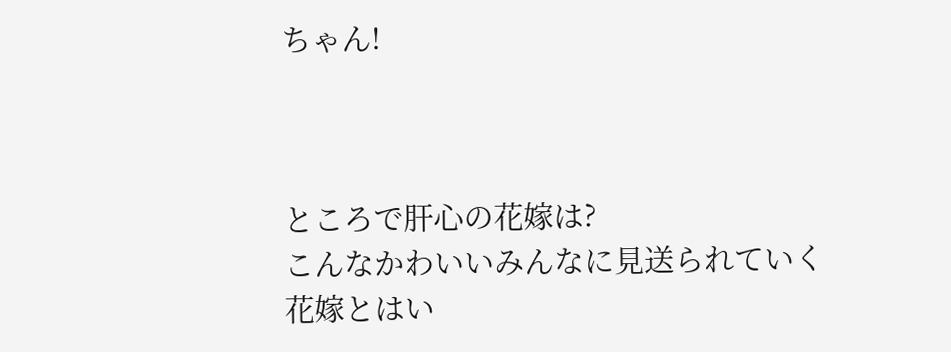ちゃん!



ところで肝心の花嫁は?
こんなかわいいみんなに見送られていく花嫁とはい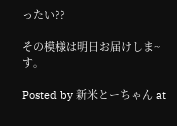ったい??

その模様は明日お届けしま~す。

Posted by 新米とーちゃん at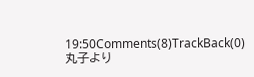19:50Comments(8)TrackBack(0)丸子より